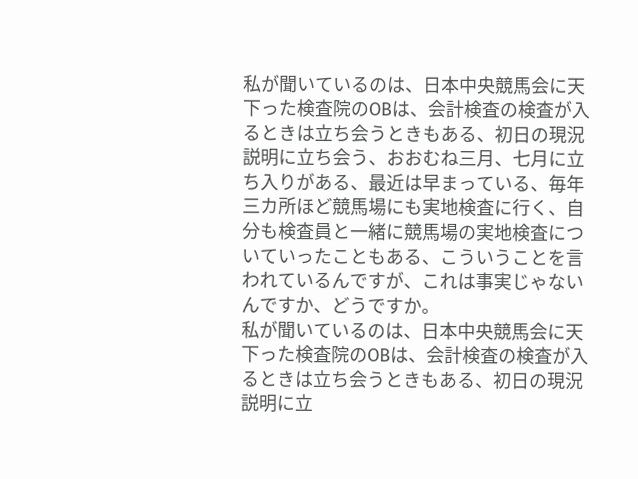私が聞いているのは、日本中央競馬会に天下った検査院のOBは、会計検査の検査が入るときは立ち会うときもある、初日の現況説明に立ち会う、おおむね三月、七月に立ち入りがある、最近は早まっている、毎年三カ所ほど競馬場にも実地検査に行く、自分も検査員と一緒に競馬場の実地検査についていったこともある、こういうことを言われているんですが、これは事実じゃないんですか、どうですか。
私が聞いているのは、日本中央競馬会に天下った検査院のOBは、会計検査の検査が入るときは立ち会うときもある、初日の現況説明に立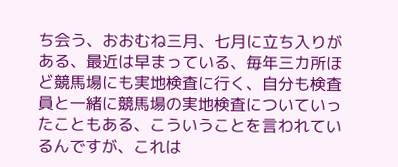ち会う、おおむね三月、七月に立ち入りがある、最近は早まっている、毎年三カ所ほど競馬場にも実地検査に行く、自分も検査員と一緒に競馬場の実地検査についていったこともある、こういうことを言われているんですが、これは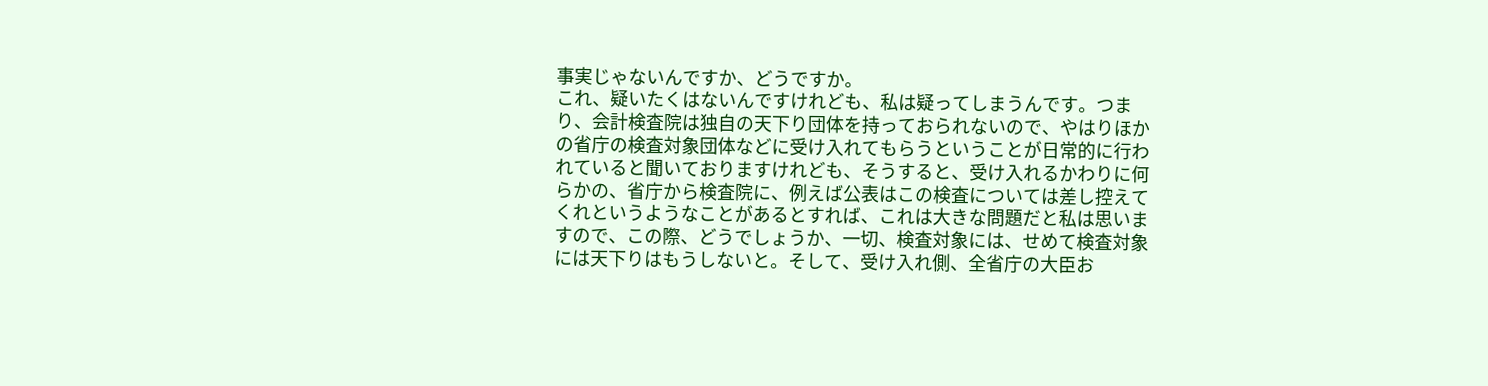事実じゃないんですか、どうですか。
これ、疑いたくはないんですけれども、私は疑ってしまうんです。つまり、会計検査院は独自の天下り団体を持っておられないので、やはりほかの省庁の検査対象団体などに受け入れてもらうということが日常的に行われていると聞いておりますけれども、そうすると、受け入れるかわりに何らかの、省庁から検査院に、例えば公表はこの検査については差し控えてくれというようなことがあるとすれば、これは大きな問題だと私は思いますので、この際、どうでしょうか、一切、検査対象には、せめて検査対象には天下りはもうしないと。そして、受け入れ側、全省庁の大臣お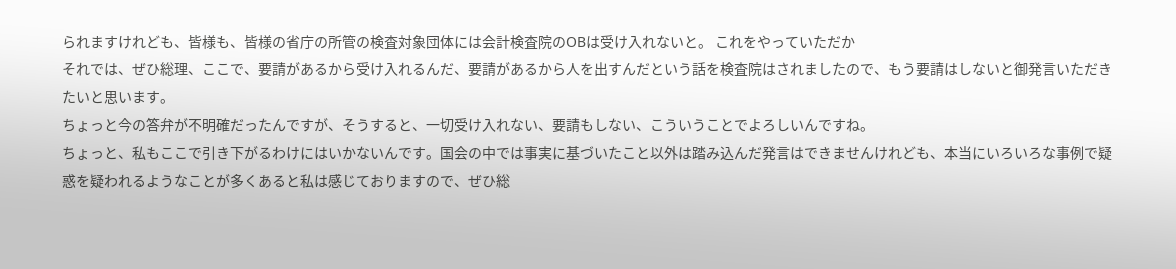られますけれども、皆様も、皆様の省庁の所管の検査対象団体には会計検査院のOBは受け入れないと。 これをやっていただか
それでは、ぜひ総理、ここで、要請があるから受け入れるんだ、要請があるから人を出すんだという話を検査院はされましたので、もう要請はしないと御発言いただきたいと思います。
ちょっと今の答弁が不明確だったんですが、そうすると、一切受け入れない、要請もしない、こういうことでよろしいんですね。
ちょっと、私もここで引き下がるわけにはいかないんです。国会の中では事実に基づいたこと以外は踏み込んだ発言はできませんけれども、本当にいろいろな事例で疑惑を疑われるようなことが多くあると私は感じておりますので、ぜひ総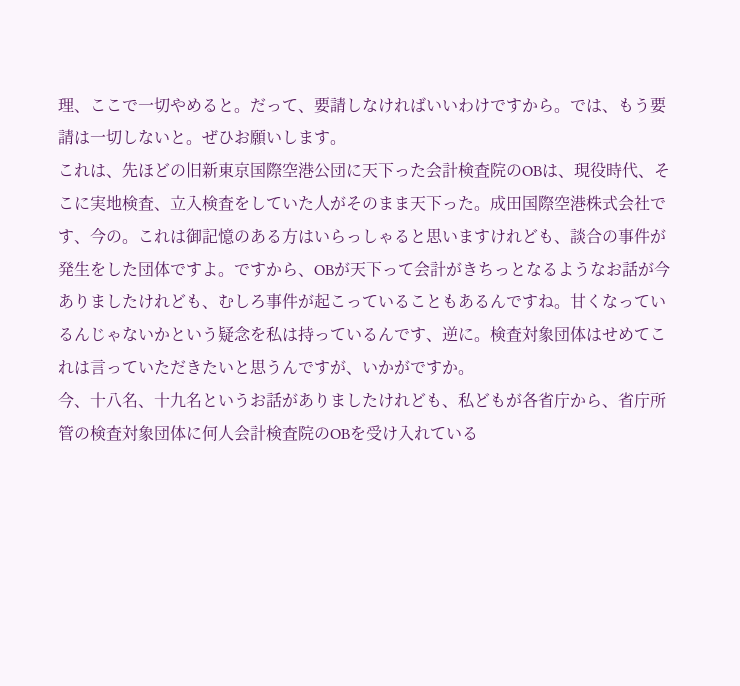理、ここで一切やめると。だって、要請しなければいいわけですから。では、もう要請は一切しないと。ぜひお願いします。
これは、先ほどの旧新東京国際空港公団に天下った会計検査院のOBは、現役時代、そこに実地検査、立入検査をしていた人がそのまま天下った。成田国際空港株式会社です、今の。これは御記憶のある方はいらっしゃると思いますけれども、談合の事件が発生をした団体ですよ。ですから、OBが天下って会計がきちっとなるようなお話が今ありましたけれども、むしろ事件が起こっていることもあるんですね。甘くなっているんじゃないかという疑念を私は持っているんです、逆に。検査対象団体はせめてこれは言っていただきたいと思うんですが、いかがですか。
今、十八名、十九名というお話がありましたけれども、私どもが各省庁から、省庁所管の検査対象団体に何人会計検査院のOBを受け入れている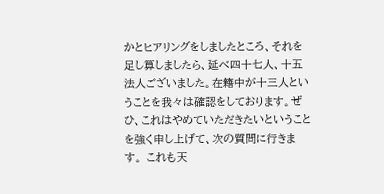かとヒアリングをしましたところ、それを足し算しましたら、延べ四十七人、十五法人ございました。在籍中が十三人ということを我々は確認をしております。ぜひ、これはやめていただきたいということを強く申し上げて、次の質問に行きます。 これも天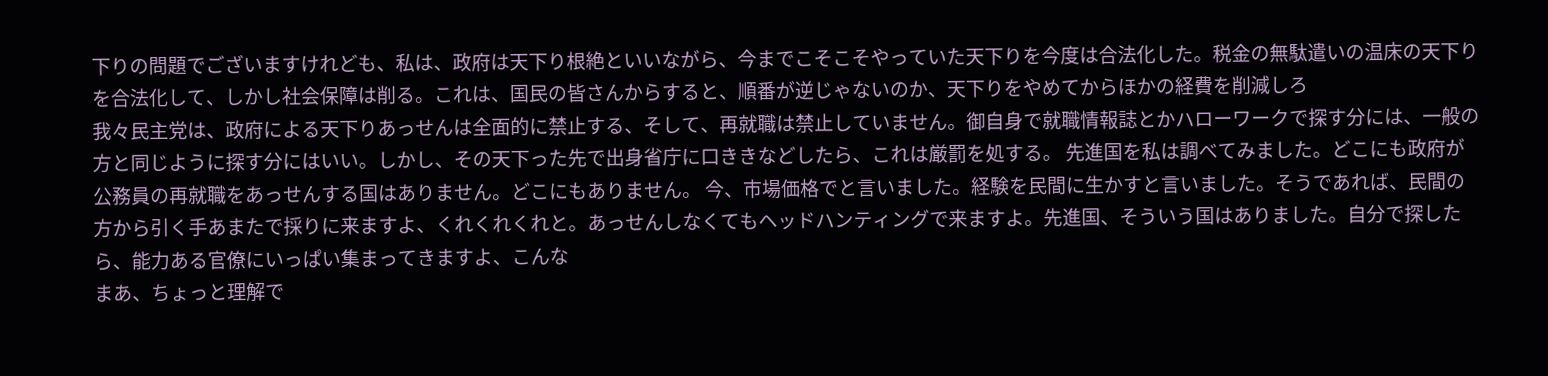下りの問題でございますけれども、私は、政府は天下り根絶といいながら、今までこそこそやっていた天下りを今度は合法化した。税金の無駄遣いの温床の天下りを合法化して、しかし社会保障は削る。これは、国民の皆さんからすると、順番が逆じゃないのか、天下りをやめてからほかの経費を削減しろ
我々民主党は、政府による天下りあっせんは全面的に禁止する、そして、再就職は禁止していません。御自身で就職情報誌とかハローワークで探す分には、一般の方と同じように探す分にはいい。しかし、その天下った先で出身省庁に口ききなどしたら、これは厳罰を処する。 先進国を私は調べてみました。どこにも政府が公務員の再就職をあっせんする国はありません。どこにもありません。 今、市場価格でと言いました。経験を民間に生かすと言いました。そうであれば、民間の方から引く手あまたで採りに来ますよ、くれくれくれと。あっせんしなくてもヘッドハンティングで来ますよ。先進国、そういう国はありました。自分で探したら、能力ある官僚にいっぱい集まってきますよ、こんな
まあ、ちょっと理解で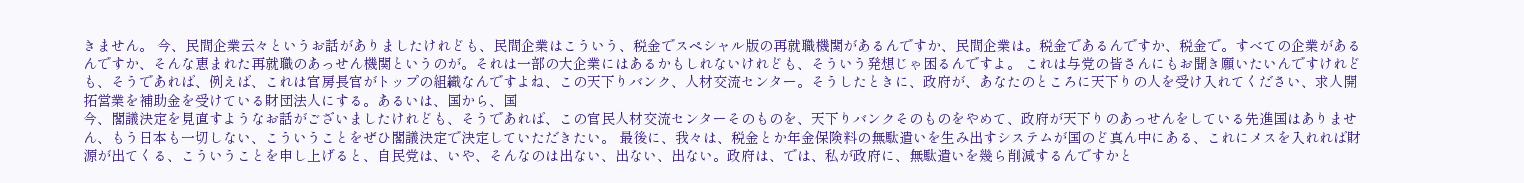きません。 今、民間企業云々というお話がありましたけれども、民間企業はこういう、税金でスペシャル版の再就職機関があるんですか、民間企業は。税金であるんですか、税金で。すべての企業があるんですか、そんな恵まれた再就職のあっせん機関というのが。それは一部の大企業にはあるかもしれないけれども、そういう発想じゃ困るんですよ。 これは与党の皆さんにもお聞き願いたいんですけれども、そうであれば、例えば、これは官房長官がトップの組織なんですよね、この天下りバンク、人材交流センター。そうしたときに、政府が、あなたのところに天下りの人を受け入れてください、求人開拓営業を補助金を受けている財団法人にする。あるいは、国から、国
今、閣議決定を見直すようなお話がございましたけれども、そうであれば、この官民人材交流センターそのものを、天下りバンクそのものをやめて、政府が天下りのあっせんをしている先進国はありません、もう日本も一切しない、こういうことをぜひ閣議決定で決定していただきたい。 最後に、我々は、税金とか年金保険料の無駄遣いを生み出すシステムが国のど真ん中にある、これにメスを入れれば財源が出てくる、こういうことを申し上げると、自民党は、いや、そんなのは出ない、出ない、出ない。政府は、では、私が政府に、無駄遣いを幾ら削減するんですかと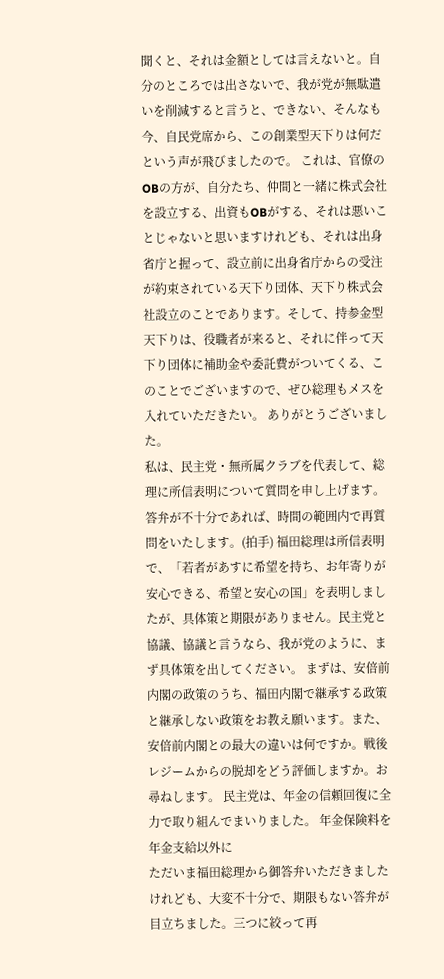聞くと、それは金額としては言えないと。自分のところでは出さないで、我が党が無駄遣いを削減すると言うと、できない、そんなも
今、自民党席から、この創業型天下りは何だという声が飛びましたので。 これは、官僚のOBの方が、自分たち、仲間と一緒に株式会社を設立する、出資もOBがする、それは悪いことじゃないと思いますけれども、それは出身省庁と握って、設立前に出身省庁からの受注が約束されている天下り団体、天下り株式会社設立のことであります。そして、持参金型天下りは、役職者が来ると、それに伴って天下り団体に補助金や委託費がついてくる、このことでございますので、ぜひ総理もメスを入れていただきたい。 ありがとうございました。
私は、民主党・無所属クラブを代表して、総理に所信表明について質問を申し上げます。答弁が不十分であれば、時間の範囲内で再質問をいたします。(拍手) 福田総理は所信表明で、「若者があすに希望を持ち、お年寄りが安心できる、希望と安心の国」を表明しましたが、具体策と期限がありません。民主党と協議、協議と言うなら、我が党のように、まず具体策を出してください。 まずは、安倍前内閣の政策のうち、福田内閣で継承する政策と継承しない政策をお教え願います。また、安倍前内閣との最大の違いは何ですか。戦後レジームからの脱却をどう評価しますか。お尋ねします。 民主党は、年金の信頼回復に全力で取り組んでまいりました。 年金保険料を年金支給以外に
ただいま福田総理から御答弁いただきましたけれども、大変不十分で、期限もない答弁が目立ちました。三つに絞って再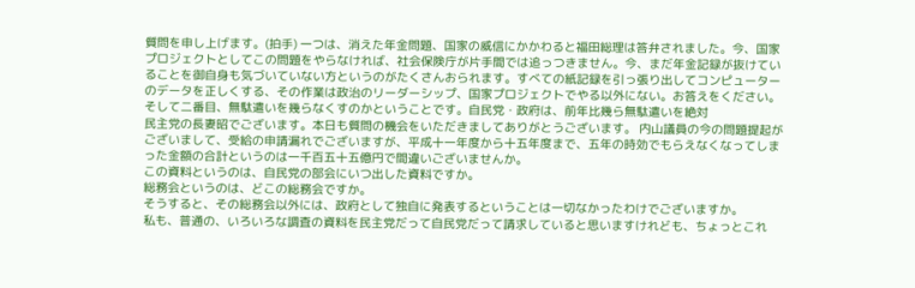質問を申し上げます。(拍手) 一つは、消えた年金問題、国家の威信にかかわると福田総理は答弁されました。今、国家プロジェクトとしてこの問題をやらなければ、社会保険庁が片手間では追っつきません。今、まだ年金記録が抜けていることを御自身も気づいていない方というのがたくさんおられます。すべての紙記録を引っ張り出してコンピューターのデータを正しくする、その作業は政治のリーダーシップ、国家プロジェクトでやる以外にない。お答えをください。 そして二番目、無駄遣いを幾らなくすのかということです。自民党・政府は、前年比幾ら無駄遣いを絶対
民主党の長妻昭でございます。本日も質問の機会をいただきましてありがとうございます。 内山議員の今の問題提起がございまして、受給の申請漏れでございますが、平成十一年度から十五年度まで、五年の時効でもらえなくなってしまった金額の合計というのは一千百五十五億円で間違いございませんか。
この資料というのは、自民党の部会にいつ出した資料ですか。
総務会というのは、どこの総務会ですか。
そうすると、その総務会以外には、政府として独自に発表するということは一切なかったわけでございますか。
私も、普通の、いろいろな調査の資料を民主党だって自民党だって請求していると思いますけれども、ちょっとこれ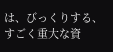は、びっくりする、すごく重大な資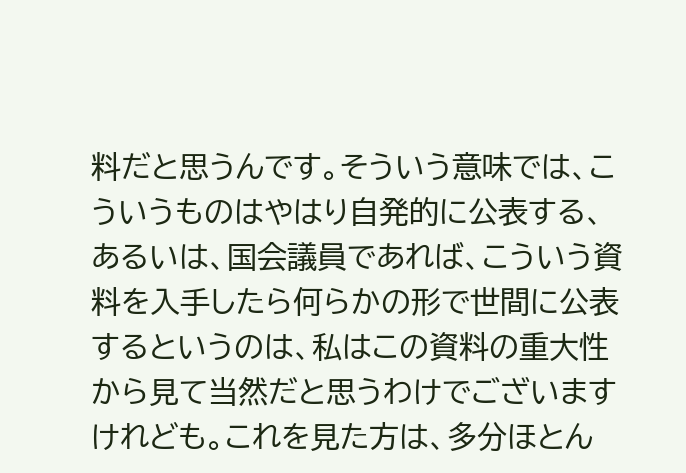料だと思うんです。そういう意味では、こういうものはやはり自発的に公表する、あるいは、国会議員であれば、こういう資料を入手したら何らかの形で世間に公表するというのは、私はこの資料の重大性から見て当然だと思うわけでございますけれども。これを見た方は、多分ほとん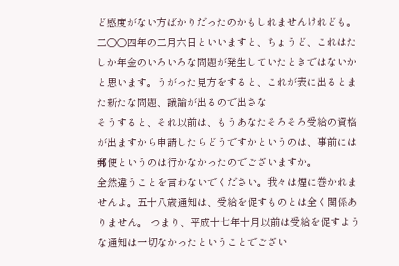ど感度がない方ばかりだったのかもしれませんけれども。 二〇〇四年の二月六日といいますと、ちょうど、これはたしか年金のいろいろな問題が発生していたときではないかと思います。うがった見方をすると、これが表に出るとまた新たな問題、議論が出るので出さな
そうすると、それ以前は、もうあなたそろそろ受給の資格が出ますから申請したらどうですかというのは、事前には郵便というのは行かなかったのでございますか。
全然違うことを言わないでください。我々は煙に巻かれませんよ。五十八歳通知は、受給を促すものとは全く関係ありません。 つまり、平成十七年十月以前は受給を促すような通知は一切なかったということでござい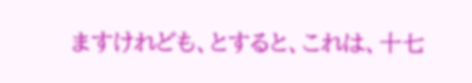ますけれども、とすると、これは、十七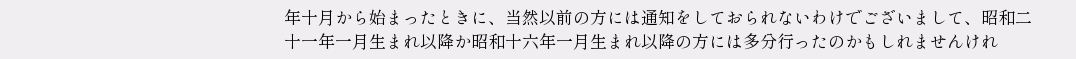年十月から始まったときに、当然以前の方には通知をしておられないわけでございまして、昭和二十一年一月生まれ以降か昭和十六年一月生まれ以降の方には多分行ったのかもしれませんけれ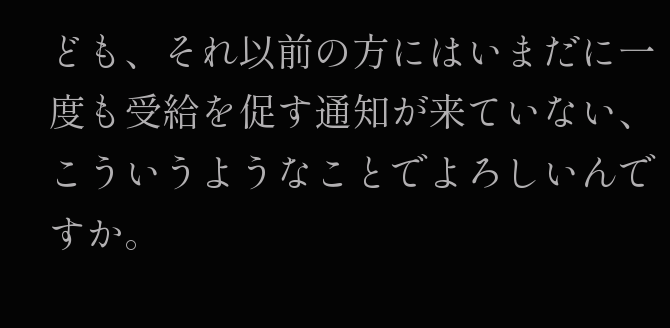ども、それ以前の方にはいまだに一度も受給を促す通知が来ていない、こういうようなことでよろしいんですか。